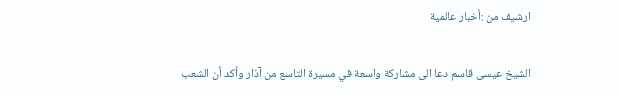ارشيف من :أخبار عالمية

الشيخ عيسى قاسم دعا الى مشاركة واسعة في مسيرة التاسع من آذار وأكد أن الشعب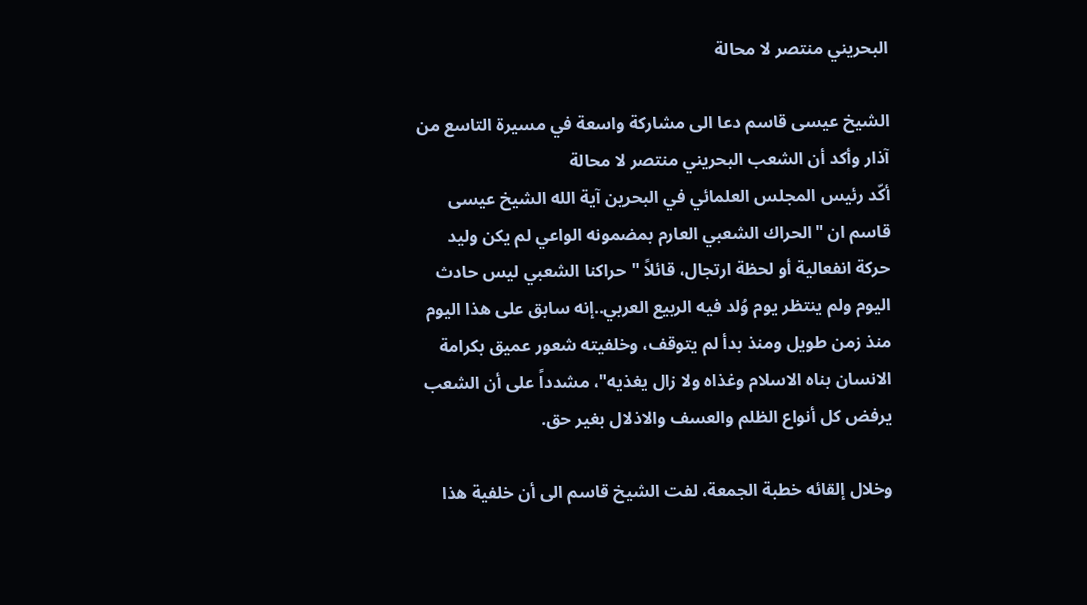البحريني منتصر لا محالة

الشيخ عيسى قاسم دعا الى مشاركة واسعة في مسيرة التاسع من آذار وأكد أن الشعب البحريني منتصر لا محالة
أكّد رئيس المجلس العلمائي في البحرين آية الله الشيخ عيسى قاسم ان "الحراك الشعبي العارم بمضمونه الواعي لم يكن وليد حركة انفعالية أو لحظة ارتجال، قائلاً "حراكنا الشعبي ليس حادث اليوم ولم ينتظر يوم وُلد فيه الربيع العربي..إنه سابق على هذا اليوم منذ زمن طويل ومنذ بدأ لم يتوقف، وخلفيته شعور عميق بكرامة الانسان بناه الاسلام وغذاه ولا زال يغذيه"، مشدداً على أن الشعب يرفض كل أنواع الظلم والعسف والاذلال بغير حق.

وخلال إلقائه خطبة الجمعة، لفت الشيخ قاسم الى أن خلفية هذا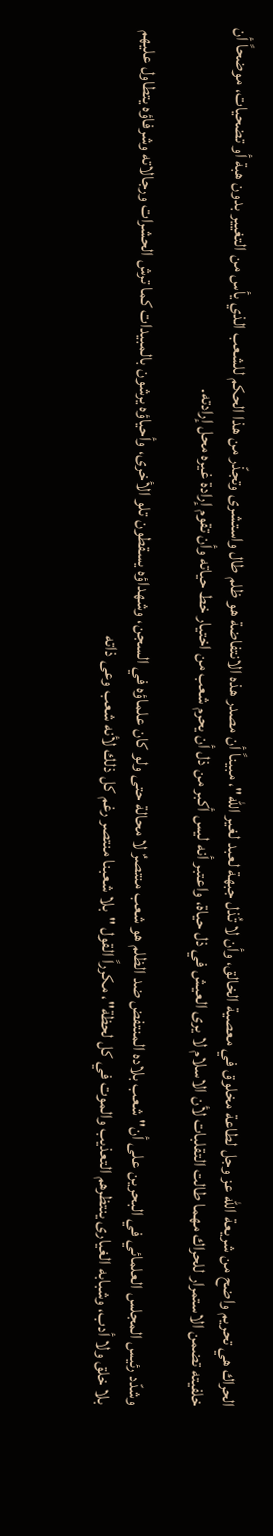الحراك هي تحريم واضح من شريعة الله عز وجل لطاعة مخلوق في معصية الخالق، وأن لا تُذل جبهة لعبد لغير الله"، مبيناً أن مصدر هذه الانتفاضة هو ظلم طال واستشرى وتجذّر من هذا الحكم للشعب الذي يأس من التغيير بدون هبة أو تضحيات، موضحاً أن خلفيته تضمن الاستمرار للحراك مهما طالت التقلبات لأن الاسلام لا يرى العيش في ذل حياة، واعتبر أنه ليس أكبر من ذل أن يحرم شعب من اختيار خط حياته وأن تقوم إرادة غيره محل إرادته.

وشدّد رئيس المجلس العلمائي في البحرين على أن" شعب بلاده المنتفض ضد الظلم هو شعب منتصرٌ لا محالة حتى ولو كان علماؤه في السجن، وشهداؤه يسقطون تلو الأخرى، وأحياؤه يرشون بالمبيدات كما ترش الحشرات ورجالاته وشرفاؤه يتطاول عليهم بلا خلق ولا أدب، وشبابه الغيارى ينتظرهم التعذيب والموت في كل لحظة"، مكرراً القول "بلا شعبنا منتصر رغم كل ذلك لأنه شعب وعى ذاته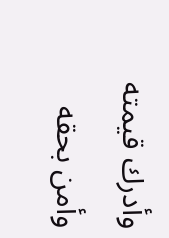وأدرك قيمته وأمن بحقه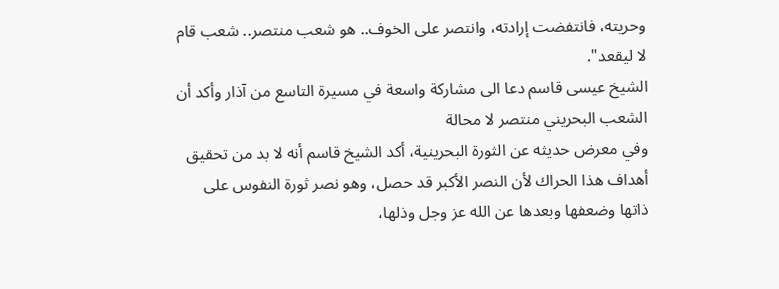وحريته، فانتفضت إرادته، وانتصر على الخوف.. هو شعب منتصر.. شعب قام لا ليقعد".
الشيخ عيسى قاسم دعا الى مشاركة واسعة في مسيرة التاسع من آذار وأكد أن الشعب البحريني منتصر لا محالة
وفي معرض حديثه عن الثورة البحرينية، أكد الشيخ قاسم أنه لا بد من تحقيق أهداف هذا الحراك لأن النصر الأكبر قد حصل، وهو نصر ثورة النفوس على ذاتها وضعفها وبعدها عن الله عز وجل وذلها،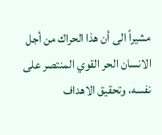مشيراً الى أن هذا الحراك من أجل الانسان الحر القوي المنتصر على نفسه، وتحقيق الاهداف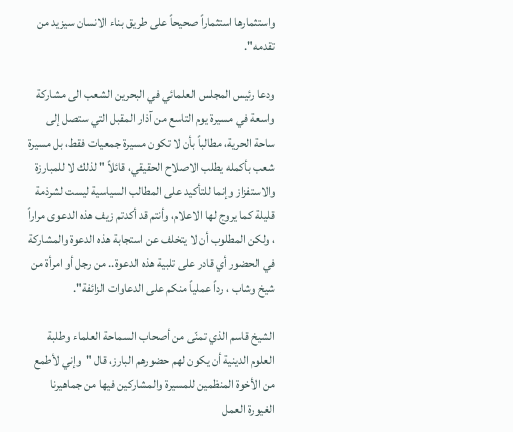واستثمارها استثماراً صحيحاً على طريق بناء الانسان سيزيد من تقدمه".

ودعا رئيس المجلس العلمائي في البحرين الشعب الى مشاركة واسعة في مسيرة يوم التاسع من آذار المقبل التي ستصل إلى ساحة الحرية، مطالباً بأن لا تكون مسيرة جمعيات فقط، بل مسيرة شعب بأكمله يطلب الاصلاح الحقيقي، قائلاً " لذلك لا للمبارزة والاستفزاز وإنما للتأكيد على المطالب السياسية ليست لشرذمة قليلة كما يروج لها الاعلام، وأنتم قد أكدتم زيف هذه الدعوى مراراً ، ولكن المطلوب أن لا يتخلف عن استجابة هذه الدعوة والمشاركة في الحضور أي قادر على تلبية هذه الدعوة.. من رجل أو امرأة من شيخ وشاب ، رداً عملياً منكم على الدعاوات الزائفة".

الشيخ قاسم الذي تمنّى من أصحاب السماحة العلماء وطلبة العلوم الدينية أن يكون لهم حضورهم البارز، قال "وإني لأطمع من الأخوة المنظمين للمسيرة والمشاركين فيها من جماهيرنا الغيورة العمل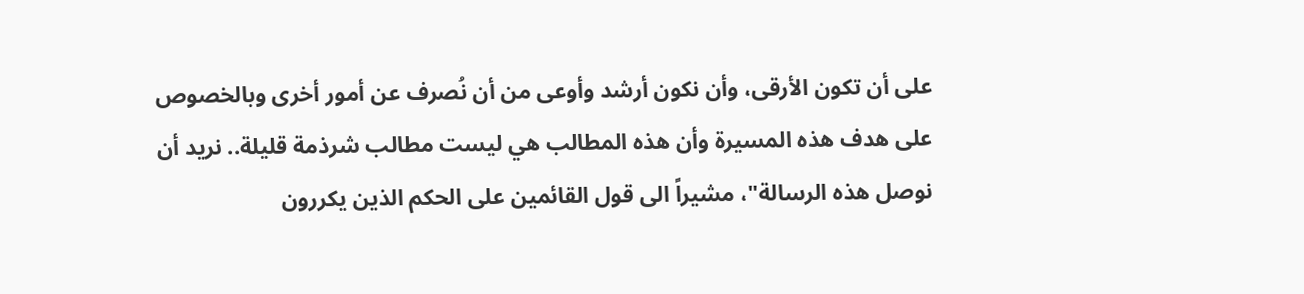على أن تكون الأرقى، وأن نكون أرشد وأوعى من أن نُصرف عن أمور أخرى وبالخصوص على هدف هذه المسيرة وأن هذه المطالب هي ليست مطالب شرذمة قليلة.. نريد أن نوصل هذه الرسالة"، مشيراً الى قول القائمين على الحكم الذين يكررون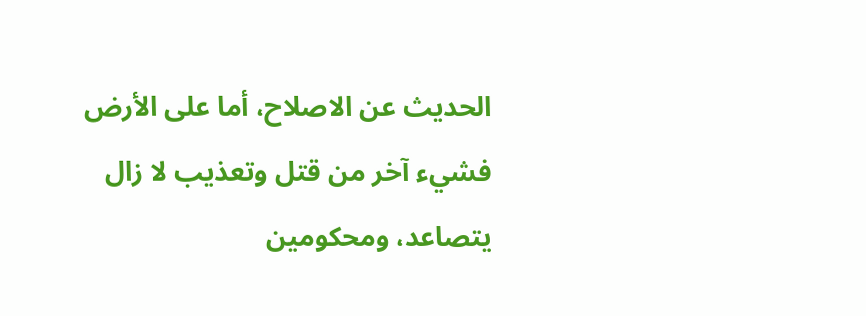الحديث عن الاصلاح، أما على الأرض فشيء آخر من قتل وتعذيب لا زال يتصاعد، ومحكومين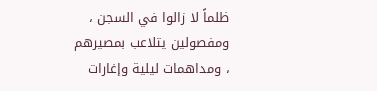ظلماً لا زالوا في السجن ، ومفصولين يتلاعب بمصيرهم ، ومداهمات ليلية وإغارات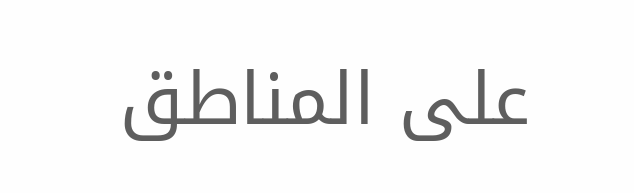على المناطق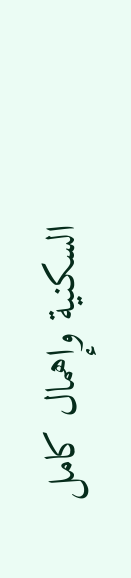السكنية وإهمال كامل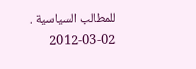للمطالب السياسية .
2012-03-02